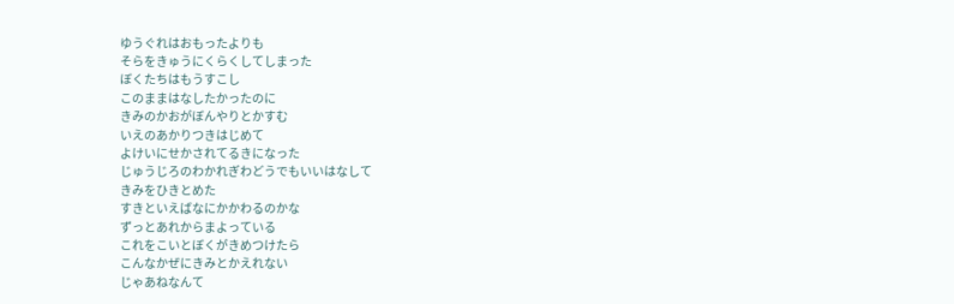ゆうぐれはおもったよりも
そらをきゅうにくらくしてしまった
ぼくたちはもうすこし
このままはなしたかったのに
きみのかおがぼんやりとかすむ
いえのあかりつきはじめて
よけいにせかされてるきになった
じゅうじろのわかれぎわどうでもいいはなして
きみをひきとめた
すきといえばなにかかわるのかな
ずっとあれからまよっている
これをこいとぼくがきめつけたら
こんなかぜにきみとかえれない
じゃあねなんて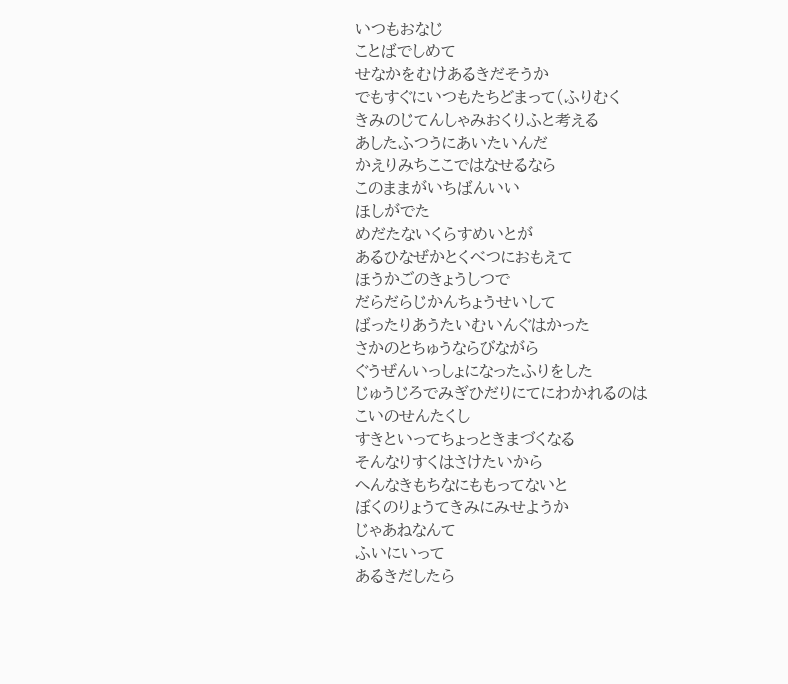いつもおなじ
ことばでしめて
せなかをむけあるきだそうか
でもすぐにいつもたちどまって(ふりむく
きみのじてんしゃみおくりふと考える
あしたふつうにあいたいんだ
かえりみちここではなせるなら
このままがいちばんいい
ほしがでた
めだたないくらすめいとが
あるひなぜかとくべつにおもえて
ほうかごのきょうしつで
だらだらじかんちょうせいして
ばったりあうたいむいんぐはかった
さかのとちゅうならびながら
ぐうぜんいっしょになったふりをした
じゅうじろでみぎひだりにてにわかれるのは
こいのせんたくし
すきといってちょっときまづくなる
そんなりすくはさけたいから
へんなきもちなにももってないと
ぼくのりょうてきみにみせようか
じゃあねなんて
ふいにいって
あるきだしたら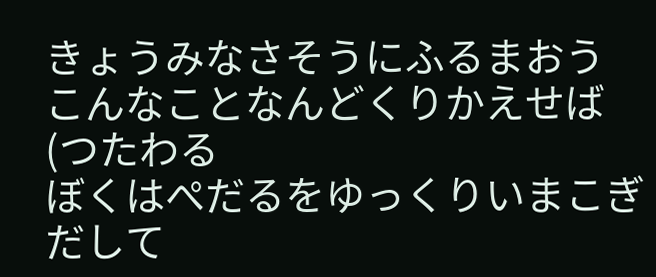きょうみなさそうにふるまおう
こんなことなんどくりかえせば(つたわる
ぼくはぺだるをゆっくりいまこぎだして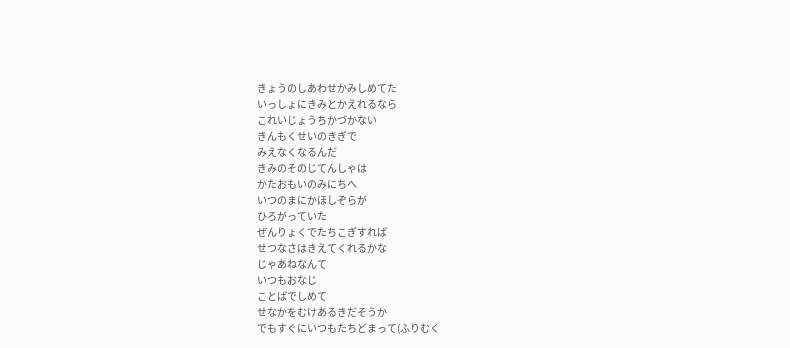きょうのしあわせかみしめてた
いっしょにきみとかえれるなら
これいじょうちかづかない
きんもくせいのきぎで
みえなくなるんだ
きみのそのじてんしゃは
かたおもいのみにちへ
いつのまにかほしぞらが
ひろがっていた
ぜんりょくでたちこぎすれば
せつなさはきえてくれるかな
じゃあねなんて
いつもおなじ
ことばでしめて
せなかをむけあるきだそうか
でもすぐにいつもたちどまって(ふりむく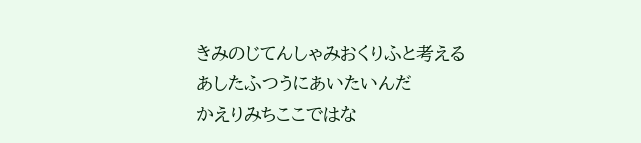きみのじてんしゃみおくりふと考える
あしたふつうにあいたいんだ
かえりみちここではな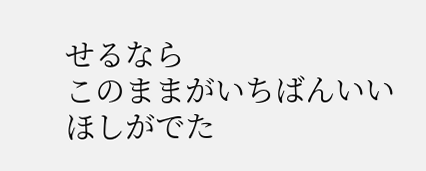せるなら
このままがいちばんいい
ほしがでた